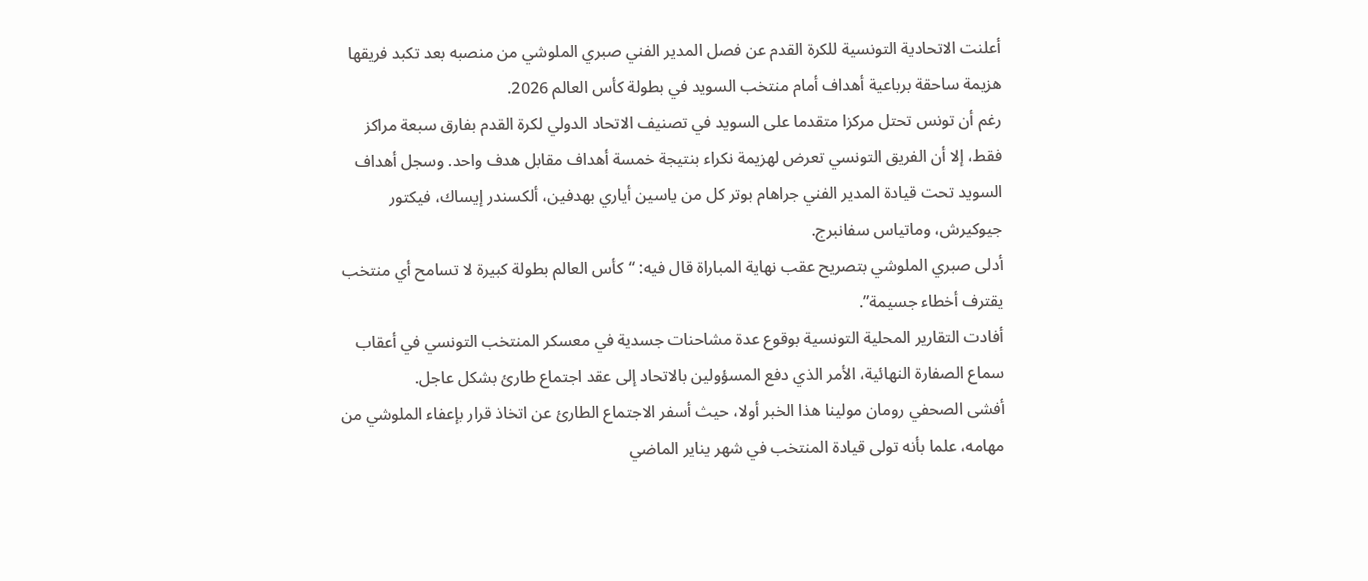أعلنت الاتحادية التونسية للكرة القدم عن فصل المدير الفني صبري الملوشي من منصبه بعد تكبد فريقها هزيمة ساحقة برباعية أهداف أمام منتخب السويد في بطولة كأس العالم 2026.
رغم أن تونس تحتل مركزا متقدما على السويد في تصنيف الاتحاد الدولي لكرة القدم بفارق سبعة مراكز فقط، إلا أن الفريق التونسي تعرض لهزيمة نكراء بنتيجة خمسة أهداف مقابل هدف واحد. وسجل أهداف السويد تحت قيادة المدير الفني جراهام بوتر كل من ياسين أياري بهدفين، ألكسندر إيساك، فيكتور جيوكيرش، وماتياس سفانبرج.
أدلى صبري الملوشي بتصريح عقب نهاية المباراة قال فيه: “كأس العالم بطولة كبيرة لا تسامح أي منتخب يقترف أخطاء جسيمة”.
أفادت التقارير المحلية التونسية بوقوع عدة مشاحنات جسدية في معسكر المنتخب التونسي في أعقاب سماع الصفارة النهائية، الأمر الذي دفع المسؤولين بالاتحاد إلى عقد اجتماع طارئ بشكل عاجل.
أفشى الصحفي رومان مولينا هذا الخبر أولا، حيث أسفر الاجتماع الطارئ عن اتخاذ قرار بإعفاء الملوشي من مهامه، علما بأنه تولى قيادة المنتخب في شهر يناير الماضي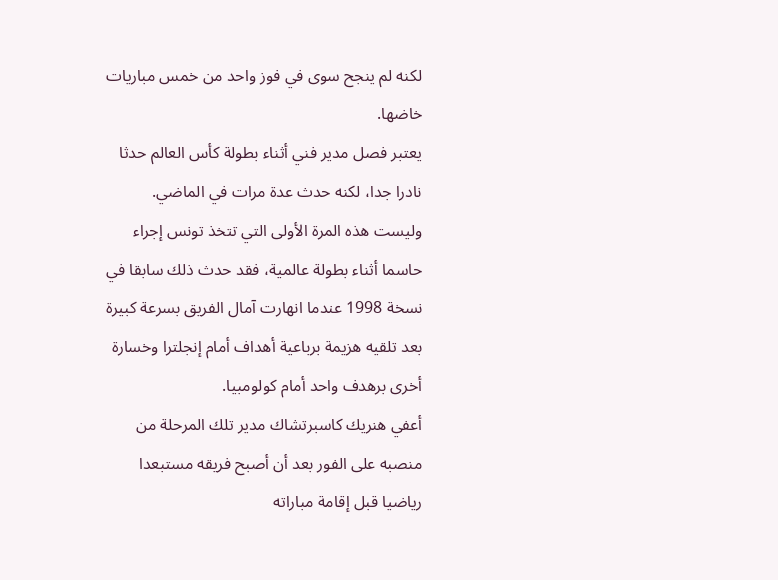لكنه لم ينجح سوى في فوز واحد من خمس مباريات خاضها.
يعتبر فصل مدير فني أثناء بطولة كأس العالم حدثا نادرا جدا، لكنه حدث عدة مرات في الماضي. وليست هذه المرة الأولى التي تتخذ تونس إجراء حاسما أثناء بطولة عالمية، فقد حدث ذلك سابقا في نسخة 1998 عندما انهارت آمال الفريق بسرعة كبيرة بعد تلقيه هزيمة برباعية أهداف أمام إنجلترا وخسارة أخرى برهدف واحد أمام كولومبيا.
أعفي هنريك كاسبرتشاك مدير تلك المرحلة من منصبه على الفور بعد أن أصبح فريقه مستبعدا رياضيا قبل إقامة مباراته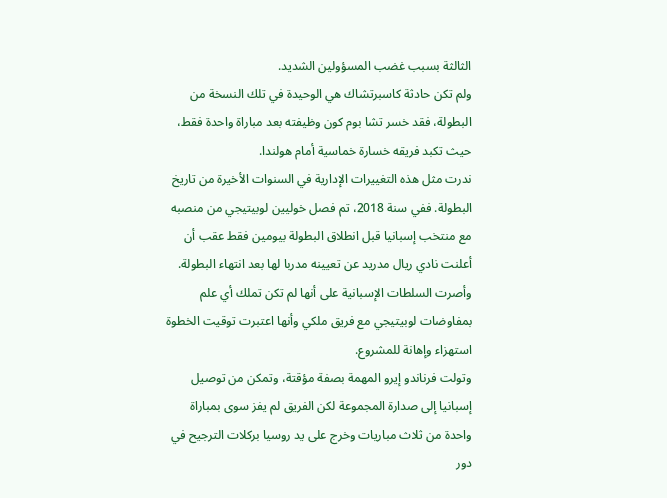الثالثة بسبب غضب المسؤولين الشديد.
ولم تكن حادثة كاسبرتشاك هي الوحيدة في تلك النسخة من البطولة، فقد خسر تشا بوم كون وظيفته بعد مباراة واحدة فقط، حيث تكبد فريقه خسارة خماسية أمام هولندا.
ندرت مثل هذه التغييرات الإدارية في السنوات الأخيرة من تاريخ البطولة. ففي سنة 2018، تم فصل خوليين لوبيتيجي من منصبه مع منتخب إسبانيا قبل انطلاق البطولة بيومين فقط عقب أن أعلنت نادي ريال مدريد عن تعيينه مدربا لها بعد انتهاء البطولة. وأصرت السلطات الإسبانية على أنها لم تكن تملك أي علم بمفاوضات لوبيتيجي مع فريق ملكي وأنها اعتبرت توقيت الخطوة استهزاء وإهانة للمشروع.
وتولت فرناندو إيرو المهمة بصفة مؤقتة، وتمكن من توصيل إسبانيا إلى صدارة المجموعة لكن الفريق لم يفز سوى بمباراة واحدة من ثلاث مباريات وخرج على يد روسيا بركلات الترجيح في دور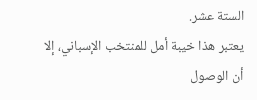الستة عشر.
يعتبر هذا خيبة أمل للمنتخب الإسباني، إلا أن الوصول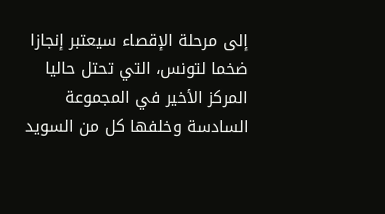إلى مرحلة الإقصاء سيعتبر إنجازا ضخما لتونس، التي تحتل حاليا المركز الأخير في المجموعة السادسة وخلفها كل من السويد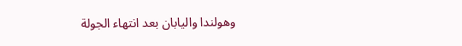وهولندا واليابان بعد انتهاء الجولة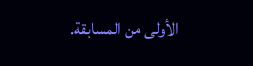الأولى من المسابقة.